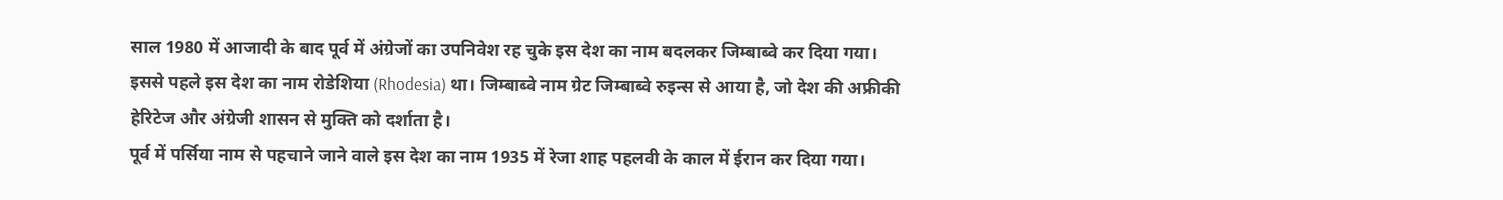साल 1980 में आजादी के बाद पूर्व में अंग्रेजों का उपनिवेश रह चुके इस देश का नाम बदलकर जिम्बाब्वे कर दिया गया। इससे पहले इस देश का नाम रोडेशिया (Rhodesia) था। जिम्बाब्वे नाम ग्रेट जिम्बाब्वे रुइन्स से आया है, जो देश की अफ्रीकी हेरिटेज और अंग्रेजी शासन से मुक्ति को दर्शाता है।
पूर्व में पर्सिया नाम से पहचाने जाने वाले इस देश का नाम 1935 में रेजा शाह पहलवी के काल में ईरान कर दिया गया।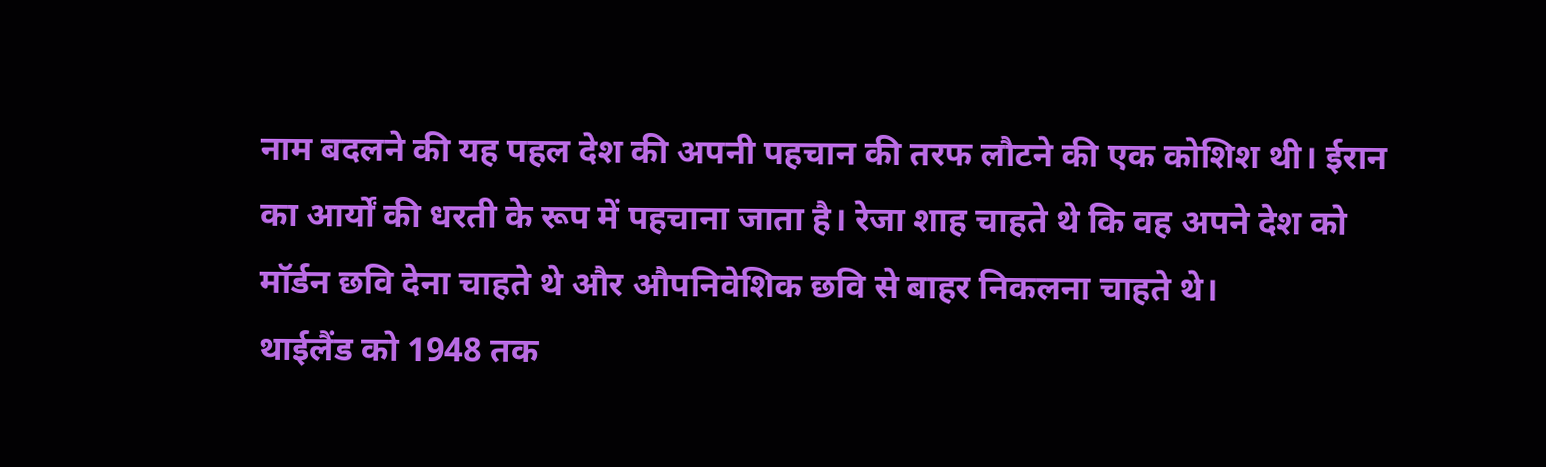नाम बदलने की यह पहल देश की अपनी पहचान की तरफ लौटने की एक कोशिश थी। ईरान का आर्यों की धरती के रूप में पहचाना जाता है। रेजा शाह चाहते थे कि वह अपने देश को मॉर्डन छवि देना चाहते थे और औपनिवेशिक छवि से बाहर निकलना चाहते थे।
थाईलैंड को 1948 तक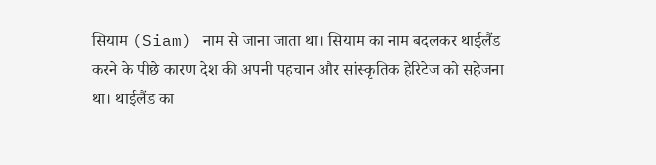सियाम (Siam) नाम से जाना जाता था। सियाम का नाम बदलकर थाईलैंड करने के पीछे कारण देश की अपनी पहचान और सांस्कृतिक हेरिटेज को सहेजना था। थाईलैंड का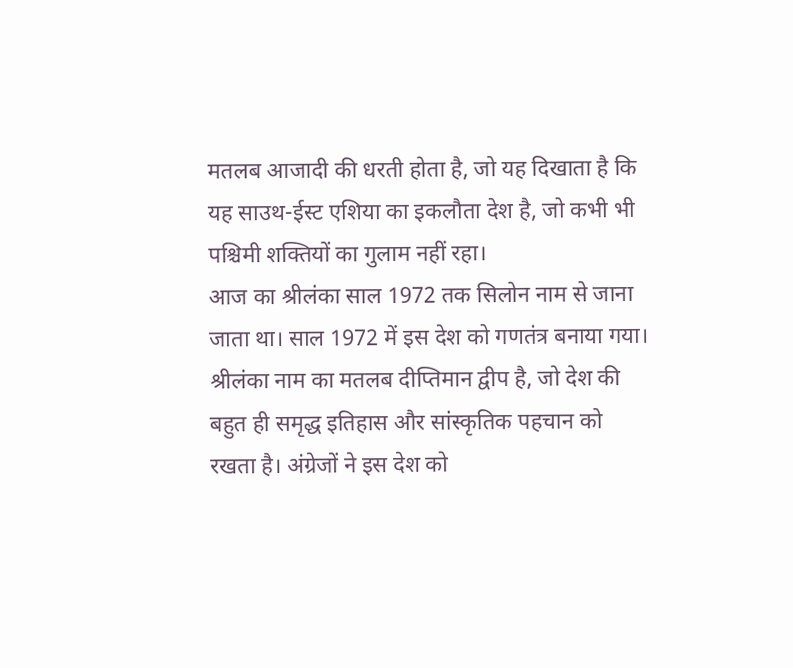मतलब आजादी की धरती होता है, जो यह दिखाता है कि यह साउथ-ईस्ट एशिया का इकलौता देश है, जो कभी भी पश्चिमी शक्तियों का गुलाम नहीं रहा।
आज का श्रीलंका साल 1972 तक सिलोन नाम से जाना जाता था। साल 1972 में इस देश को गणतंत्र बनाया गया। श्रीलंका नाम का मतलब दीप्तिमान द्वीप है, जो देश की बहुत ही समृद्ध इतिहास और सांस्कृतिक पहचान को रखता है। अंग्रेजों ने इस देश को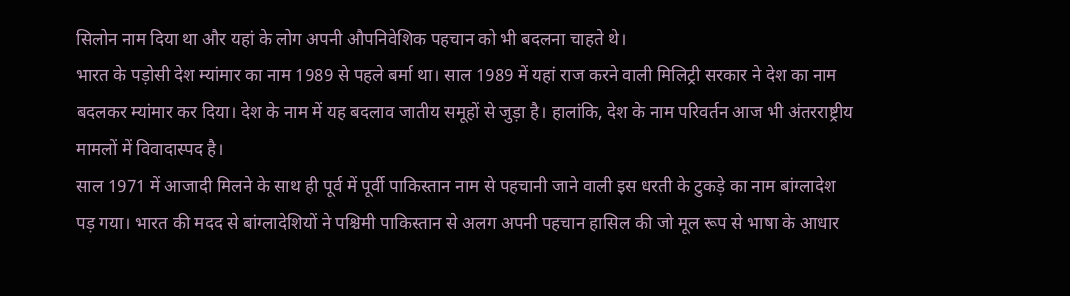सिलोन नाम दिया था और यहां के लोग अपनी औपनिवेशिक पहचान को भी बदलना चाहते थे।
भारत के पड़ोसी देश म्यांमार का नाम 1989 से पहले बर्मा था। साल 1989 में यहां राज करने वाली मिलिट्री सरकार ने देश का नाम बदलकर म्यांमार कर दिया। देश के नाम में यह बदलाव जातीय समूहों से जुड़ा है। हालांकि, देश के नाम परिवर्तन आज भी अंतरराष्ट्रीय मामलों में विवादास्पद है।
साल 1971 में आजादी मिलने के साथ ही पूर्व में पूर्वी पाकिस्तान नाम से पहचानी जाने वाली इस धरती के टुकड़े का नाम बांग्लादेश पड़ गया। भारत की मदद से बांग्लादेशियों ने पश्चिमी पाकिस्तान से अलग अपनी पहचान हासिल की जो मूल रूप से भाषा के आधार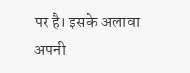पर है। इसके अलावा अपनी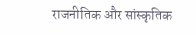राजनीतिक और सांस्कृतिक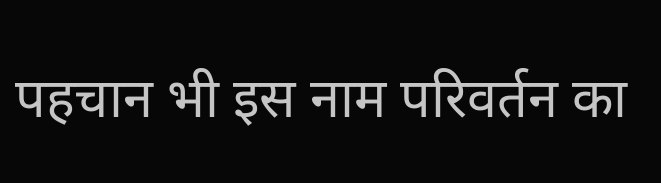पहचान भी इस नाम परिवर्तन का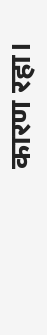कारण रहा।